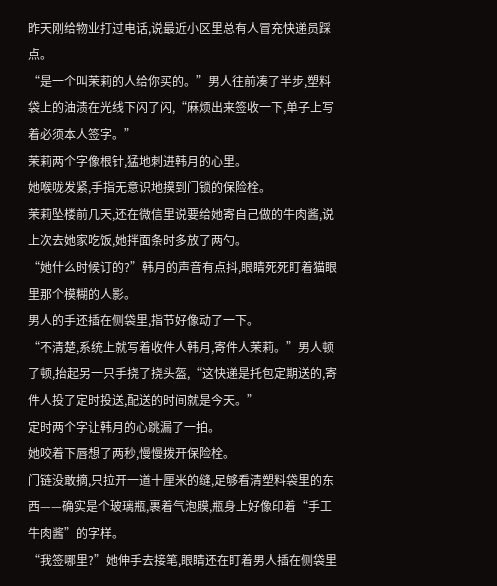昨天刚给物业打过电话,说最近小区里总有人冒充快递员踩点。
“是一个叫茉莉的人给你买的。”男人往前凑了半步,塑料袋上的油渍在光线下闪了闪,“麻烦出来签收一下,单子上写着必须本人签字。”
茉莉两个字像根针,猛地刺进韩月的心里。
她喉咙发紧,手指无意识地摸到门锁的保险栓。
茉莉坠楼前几天,还在微信里说要给她寄自己做的牛肉酱,说上次去她家吃饭,她拌面条时多放了两勺。
“她什么时候订的?”韩月的声音有点抖,眼睛死死盯着猫眼里那个模糊的人影。
男人的手还插在侧袋里,指节好像动了一下。
“不清楚,系统上就写着收件人韩月,寄件人茉莉。”男人顿了顿,抬起另一只手挠了挠头盔,“这快递是托包定期送的,寄件人投了定时投送,配送的时间就是今天。”
定时两个字让韩月的心跳漏了一拍。
她咬着下唇想了两秒,慢慢拨开保险栓。
门链没敢摘,只拉开一道十厘米的缝,足够看清塑料袋里的东西——确实是个玻璃瓶,裹着气泡膜,瓶身上好像印着“手工牛肉酱”的字样。
“我签哪里?”她伸手去接笔,眼睛还在盯着男人插在侧袋里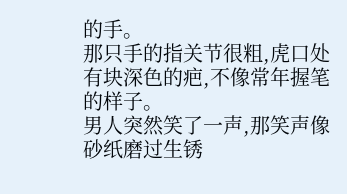的手。
那只手的指关节很粗,虎口处有块深色的疤,不像常年握笔的样子。
男人突然笑了一声,那笑声像砂纸磨过生锈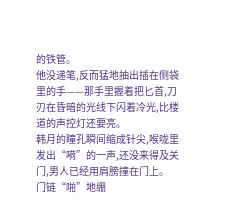的铁管。
他没递笔,反而猛地抽出插在侧袋里的手——那手里握着把匕首,刀刃在昏暗的光线下闪着冷光,比楼道的声控灯还要亮。
韩月的瞳孔瞬间缩成针尖,喉咙里发出“嗬”的一声,还没来得及关门,男人已经用肩膀撞在门上。
门链“啪”地绷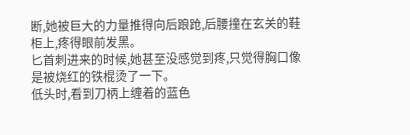断,她被巨大的力量推得向后踉跄,后腰撞在玄关的鞋柜上,疼得眼前发黑。
匕首刺进来的时候,她甚至没感觉到疼,只觉得胸口像是被烧红的铁棍烫了一下。
低头时,看到刀柄上缠着的蓝色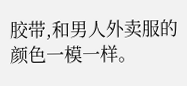胶带,和男人外卖服的颜色一模一样。